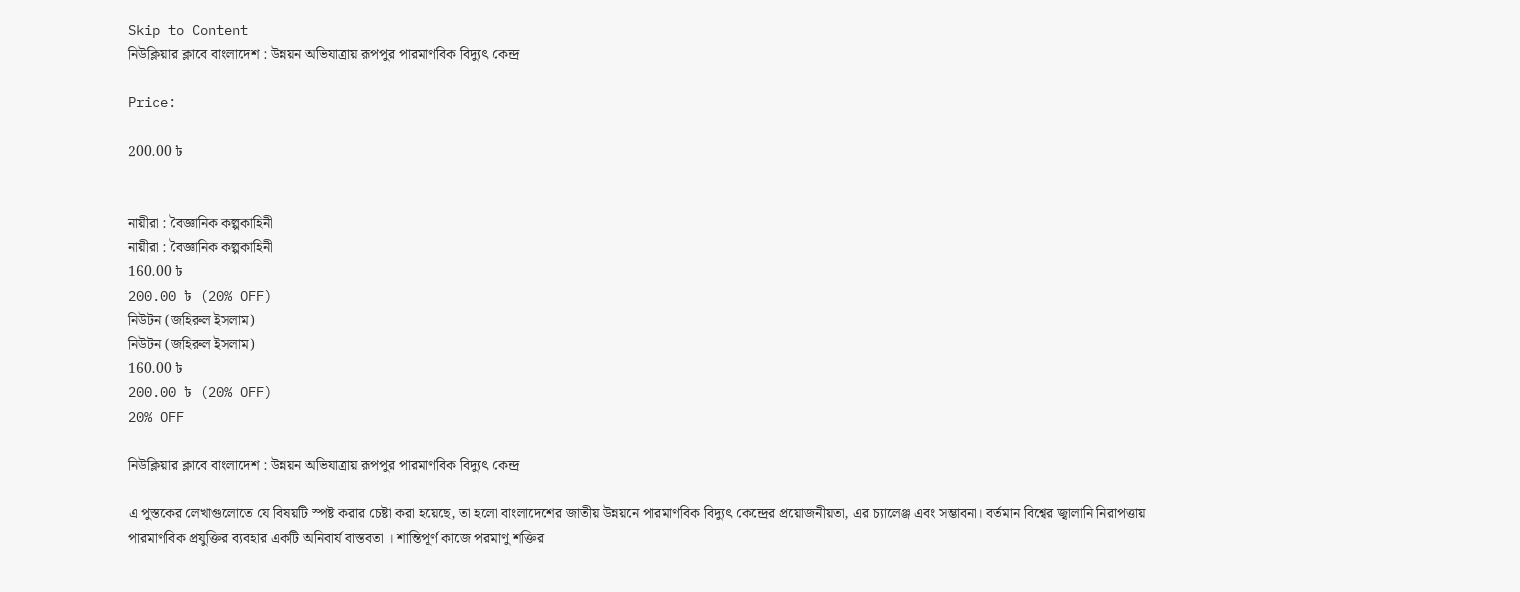Skip to Content
নিউক্লিয়ার ক্লাবে বাংলাদেশ : উন্নয়ন অভিযাত্রায় রূপপুর পারমাণবিক বিদ্যুৎ কেন্দ্র

Price:

200.00 ৳


নায়ীরা : বৈজ্ঞানিক কল্পকাহিনী
নায়ীরা : বৈজ্ঞানিক কল্পকাহিনী
160.00 ৳
200.00 ৳ (20% OFF)
নিউটন (জহিরুল ইসলাম)
নিউটন (জহিরুল ইসলাম)
160.00 ৳
200.00 ৳ (20% OFF)
20% OFF

নিউক্লিয়ার ক্লাবে বাংলাদেশ : উন্নয়ন অভিযাত্রায় রূপপুর পারমাণবিক বিদ্যুৎ কেন্দ্র

এ পুস্তকের লেখাগুলোতে যে বিষয়টি স্পষ্ট করার চেষ্টা করা হয়েছে, তা হলো বাংলাদেশের জাতীয় উন্নয়নে পারমাণবিক বিদ্যুৎ কেন্দ্রের প্রয়োজনীয়তা, এর চ্যালেঞ্জ এবং সম্ভাবনা। বর্তমান বিশ্বের জ্বালানি নিরাপত্তায় পারমাণবিক প্রযুক্তির ব্যবহার একটি অনিবার্য বাস্তবতা । শান্তিপূর্ণ কাজে পরমাণু শক্তির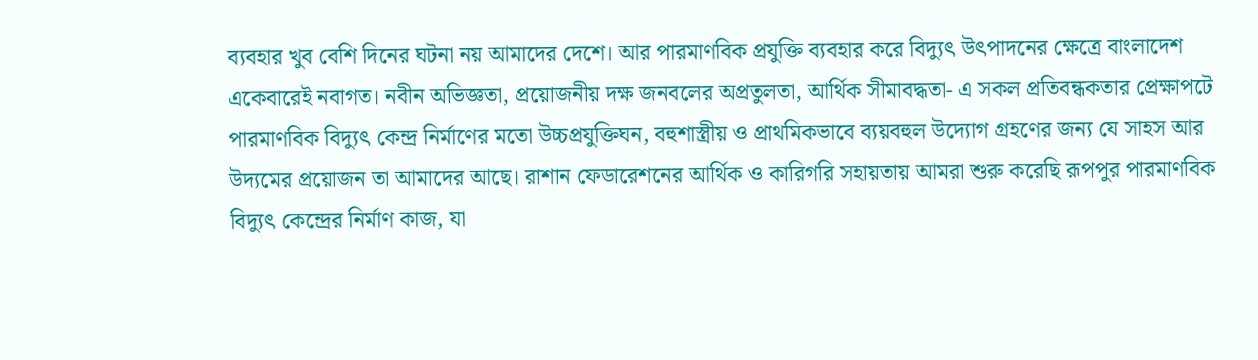ব্যবহার খুব বেশি দিনের ঘটনা নয় আমাদের দেশে। আর পারমাণবিক প্রযুক্তি ব্যবহার করে বিদ্যুৎ উৎপাদনের ক্ষেত্রে বাংলাদেশ একেবারেই নবাগত। নবীন অভিজ্ঞতা, প্রয়োজনীয় দক্ষ জনবলের অপ্রতুলতা, আর্থিক সীমাবদ্ধতা- এ সকল প্রতিবন্ধকতার প্রেক্ষাপটে পারমাণবিক বিদ্যুৎ কেন্দ্র নির্মাণের মতো উচ্চপ্রযুক্তিঘন, বহুশাস্ত্রীয় ও প্রাথমিকভাবে ব্যয়বহুল উদ্যোগ গ্রহণের জন্য যে সাহস আর উদ্যমের প্রয়োজন তা আমাদের আছে। রাশান ফেডারেশনের আর্থিক ও কারিগরি সহায়তায় আমরা শুরু করেছি রূপপুর পারমাণবিক বিদ্যুৎ কেন্দ্রের নির্মাণ কাজ, যা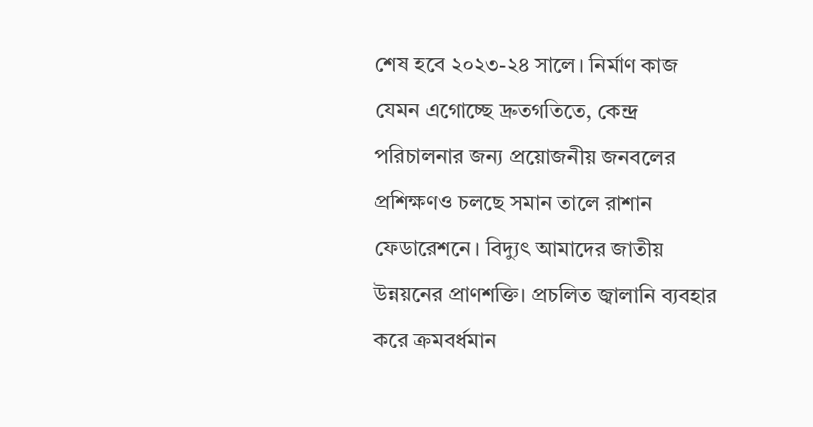শেষ হবে ২০২৩-২৪ সালে। নির্মাণ কাজ যেমন এগোচ্ছে দ্রুতগতিতে, কেন্দ্র পরিচালনার জন্য প্রয়োজনীয় জনবলের প্রশিক্ষণও চলছে সমান তালে রাশান ফেডারেশনে। বিদ্যুৎ আমাদের জাতীয় উন্নয়নের প্রাণশক্তি। প্রচলিত জ্বালানি ব্যবহার করে ক্রমবর্ধমান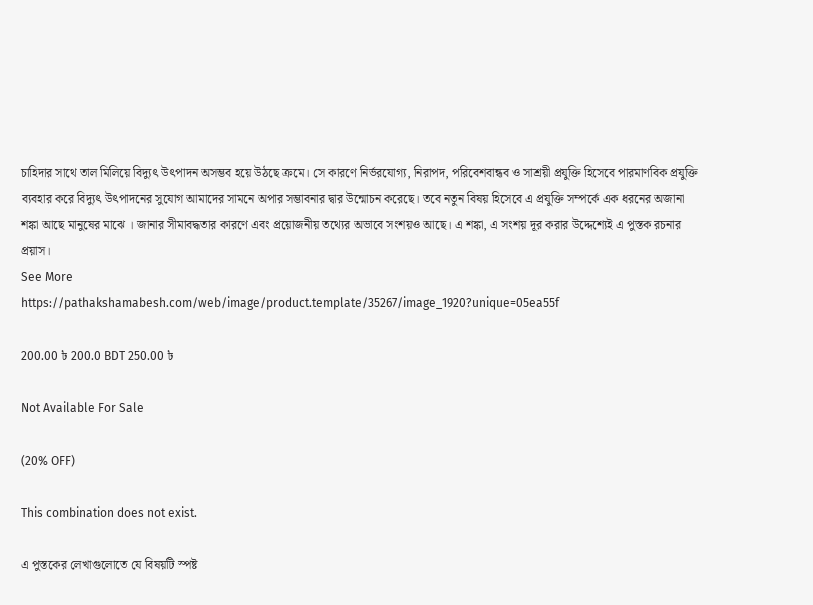চাহিদার সাথে তাল মিলিয়ে বিদ্যুৎ উৎপাদন অসম্ভব হয়ে উঠছে ক্রমে। সে কারণে নির্ভরযোগ্য, নিরাপদ, পরিবেশবান্ধব ও সাশ্রয়ী প্রযুক্তি হিসেবে পারমাণবিক প্রযুক্তি ব্যবহার করে বিদ্যুৎ উৎপাদনের সুযোগ আমাদের সামনে অপার সম্ভাবনার দ্বার উন্মোচন করেছে। তবে নতুন বিষয় হিসেবে এ প্রযুক্তি সম্পর্কে এক ধরনের অজানা শঙ্কা আছে মানুষের মাঝে । জানার সীমাবদ্ধতার কারণে এবং প্রয়োজনীয় তথ্যের অভাবে সংশয়ও আছে। এ শঙ্কা, এ সংশয় দূর করার উদ্দেশ্যেই এ পুস্তক রচনার প্রয়াস।
See More
https://pathakshamabesh.com/web/image/product.template/35267/image_1920?unique=05ea55f

200.00 ৳ 200.0 BDT 250.00 ৳

Not Available For Sale

(20% OFF)

This combination does not exist.

এ পুস্তকের লেখাগুলোতে যে বিষয়টি স্পষ্ট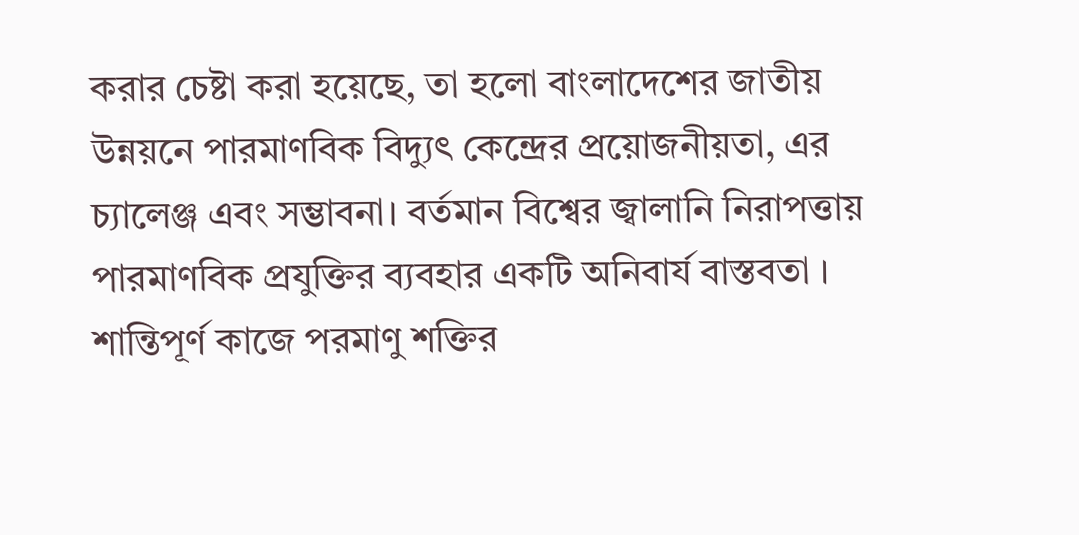করার চেষ্টা করা হয়েছে, তা হলো বাংলাদেশের জাতীয় উন্নয়নে পারমাণবিক বিদ্যুৎ কেন্দ্রের প্রয়োজনীয়তা, এর চ্যালেঞ্জ এবং সম্ভাবনা। বর্তমান বিশ্বের জ্বালানি নিরাপত্তায় পারমাণবিক প্রযুক্তির ব্যবহার একটি অনিবার্য বাস্তবতা । শান্তিপূর্ণ কাজে পরমাণু শক্তির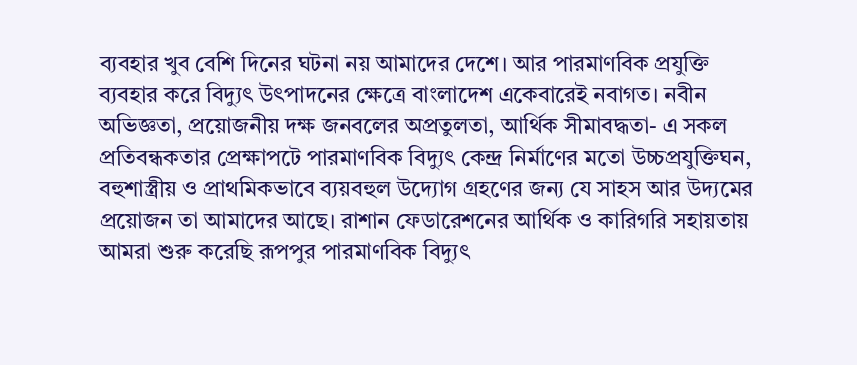ব্যবহার খুব বেশি দিনের ঘটনা নয় আমাদের দেশে। আর পারমাণবিক প্রযুক্তি ব্যবহার করে বিদ্যুৎ উৎপাদনের ক্ষেত্রে বাংলাদেশ একেবারেই নবাগত। নবীন অভিজ্ঞতা, প্রয়োজনীয় দক্ষ জনবলের অপ্রতুলতা, আর্থিক সীমাবদ্ধতা- এ সকল প্রতিবন্ধকতার প্রেক্ষাপটে পারমাণবিক বিদ্যুৎ কেন্দ্র নির্মাণের মতো উচ্চপ্রযুক্তিঘন, বহুশাস্ত্রীয় ও প্রাথমিকভাবে ব্যয়বহুল উদ্যোগ গ্রহণের জন্য যে সাহস আর উদ্যমের প্রয়োজন তা আমাদের আছে। রাশান ফেডারেশনের আর্থিক ও কারিগরি সহায়তায় আমরা শুরু করেছি রূপপুর পারমাণবিক বিদ্যুৎ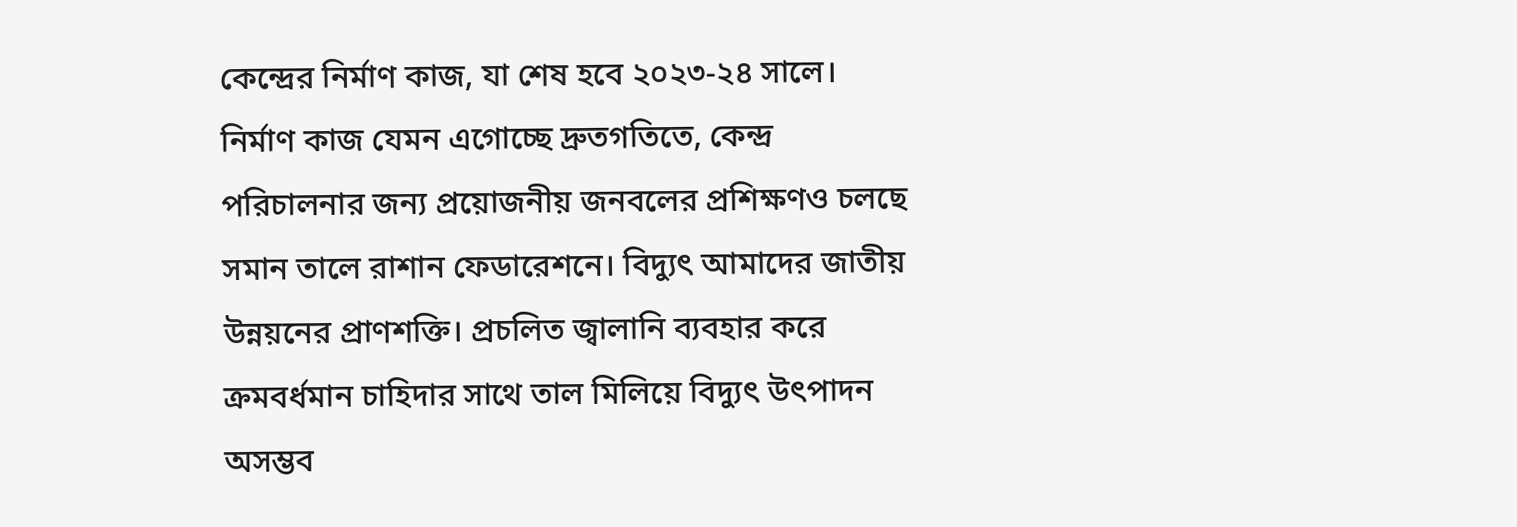কেন্দ্রের নির্মাণ কাজ, যা শেষ হবে ২০২৩-২৪ সালে। নির্মাণ কাজ যেমন এগোচ্ছে দ্রুতগতিতে, কেন্দ্র পরিচালনার জন্য প্রয়োজনীয় জনবলের প্রশিক্ষণও চলছে সমান তালে রাশান ফেডারেশনে। বিদ্যুৎ আমাদের জাতীয় উন্নয়নের প্রাণশক্তি। প্রচলিত জ্বালানি ব্যবহার করে ক্রমবর্ধমান চাহিদার সাথে তাল মিলিয়ে বিদ্যুৎ উৎপাদন অসম্ভব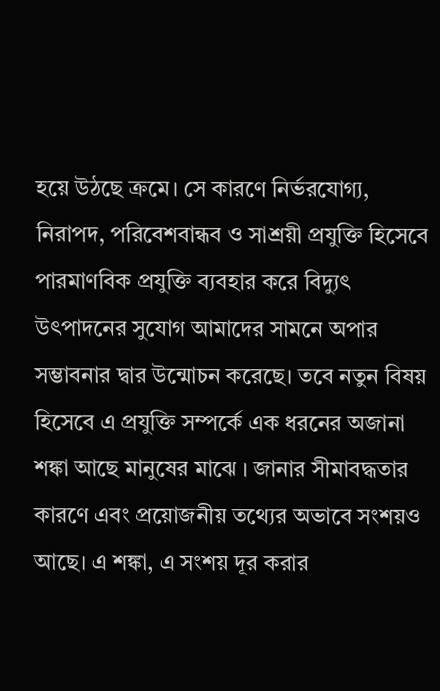হয়ে উঠছে ক্রমে। সে কারণে নির্ভরযোগ্য, নিরাপদ, পরিবেশবান্ধব ও সাশ্রয়ী প্রযুক্তি হিসেবে পারমাণবিক প্রযুক্তি ব্যবহার করে বিদ্যুৎ উৎপাদনের সুযোগ আমাদের সামনে অপার সম্ভাবনার দ্বার উন্মোচন করেছে। তবে নতুন বিষয় হিসেবে এ প্রযুক্তি সম্পর্কে এক ধরনের অজানা শঙ্কা আছে মানুষের মাঝে । জানার সীমাবদ্ধতার কারণে এবং প্রয়োজনীয় তথ্যের অভাবে সংশয়ও আছে। এ শঙ্কা, এ সংশয় দূর করার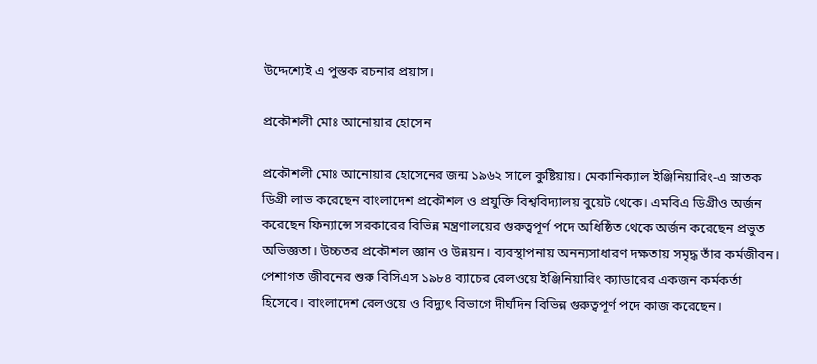উদ্দেশ্যেই এ পুস্তক রচনার প্রয়াস।

প্রকৌশলী মোঃ আনোয়ার হোসেন

প্রকৌশলী মোঃ আনোয়ার হোসেনের জন্ম ১৯৬২ সালে কুষ্টিয়ায়। মেকানিক্যাল ইঞ্জিনিয়ারিং-এ স্নাতক ডিগ্রী লাভ করেছেন বাংলাদেশ প্রকৌশল ও প্রযুক্তি বিশ্ববিদ্যালয় বুয়েট থেকে। এমবিএ ডিগ্রীও অর্জন করেছেন ফিন্যান্সে সরকারের বিভিন্ন মন্ত্রণালয়ের গুরুত্বপূর্ণ পদে অধিষ্ঠিত থেকে অর্জন করেছেন প্রভুত অভিজ্ঞতা। উচ্চতর প্রকৌশল জ্ঞান ও উন্নয়ন। ব্যবস্থাপনায় অনন্যসাধারণ দক্ষতায় সমৃদ্ধ তাঁর কর্মজীবন। পেশাগত জীবনের শুরু বিসিএস ১৯৮৪ ব্যাচের রেলওয়ে ইঞ্জিনিয়ারিং ক্যাডারের একজন কর্মকর্তা হিসেবে। বাংলাদেশ রেলওয়ে ও বিদ্যুৎ বিভাগে দীর্ঘদিন বিভিন্ন গুরুত্বপূর্ণ পদে কাজ করেছেন।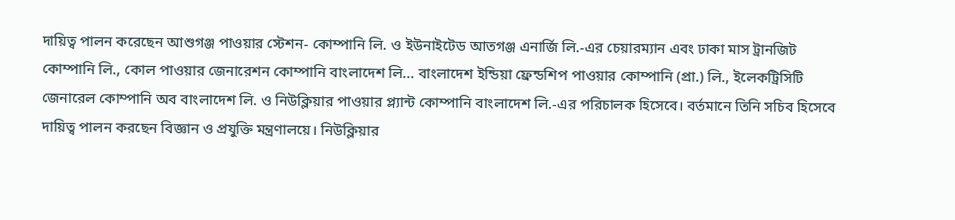দায়িত্ব পালন করেছেন আশুগঞ্জ পাওয়ার স্টেশন- কোম্পানি লি. ও ইউনাইটেড আতগঞ্জ এনার্জি লি.-এর চেয়ারম্যান এবং ঢাকা মাস ট্রানজিট কোম্পানি লি., কোল পাওয়ার জেনারেশন কোম্পানি বাংলাদেশ লি... বাংলাদেশ ইন্ডিয়া ফ্রেন্ডশিপ পাওয়ার কোম্পানি (প্রা.) লি., ইলেকট্রিসিটি জেনারেল কোম্পানি অব বাংলাদেশ লি. ও নিউক্লিয়ার পাওয়ার প্ল্যান্ট কোম্পানি বাংলাদেশ লি.-এর পরিচালক হিসেবে। বর্তমানে তিনি সচিব হিসেবে দায়িত্ব পালন করছেন বিজ্ঞান ও প্রযুক্তি মন্ত্রণালয়ে। নিউক্লিয়ার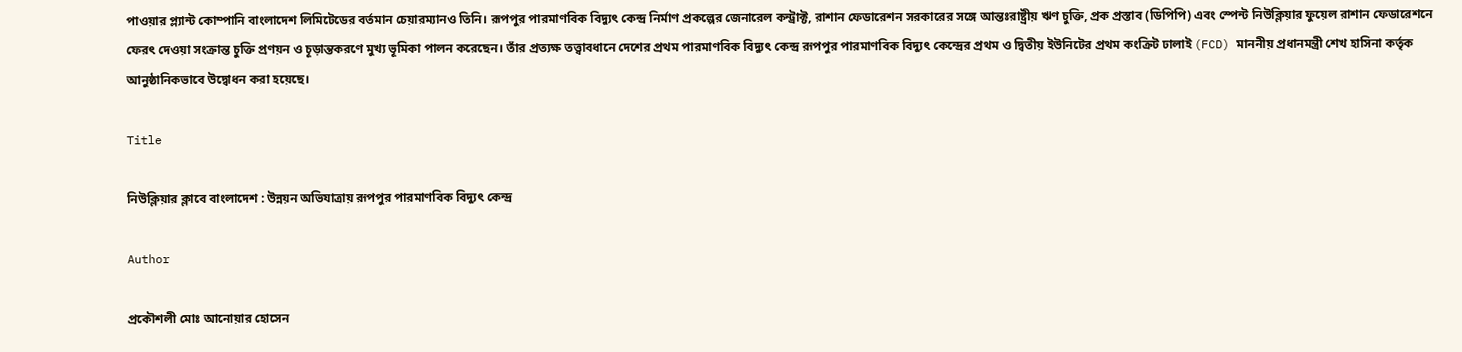পাওয়ার প্ল্যান্ট কোম্পানি বাংলাদেশ লিমিটেডের বর্তমান চেয়ারম্যানও তিনি। রূপপুর পারমাণবিক বিদ্যুৎ কেন্দ্র নির্মাণ প্রকল্পের জেনারেল কন্ট্রাক্ট, রাশান ফেডারেশন সরকারের সঙ্গে আন্তঃরাষ্ট্রীয় ঋণ চুক্তি, প্রক প্রস্তাব (ডিপিপি) এবং স্পেন্ট নিউক্লিয়ার ফুয়েল রাশান ফেডারেশনে ফেরৎ দেওয়া সংক্রান্ত চুক্তি প্রণয়ন ও চূড়ান্তকরণে মুখ্য ভূমিকা পালন করেছেন। তাঁর প্রত্যক্ষ তত্ত্বাবধানে দেশের প্রথম পারমাণবিক বিদ্যুৎ কেন্দ্র রূপপুর পারমাণবিক বিদ্যুৎ কেন্দ্রের প্রথম ও দ্বিতীয় ইউনিটের প্রথম কংক্রিট ঢালাই (FCD) মাননীয় প্রধানমন্ত্রী শেখ হাসিনা কর্তৃক আনুষ্ঠানিকভাবে উদ্বোধন করা হয়েছে।

Title

নিউক্লিয়ার ক্লাবে বাংলাদেশ : উন্নয়ন অভিযাত্রায় রূপপুর পারমাণবিক বিদ্যুৎ কেন্দ্র

Author

প্রকৌশলী মোঃ আনোয়ার হোসেন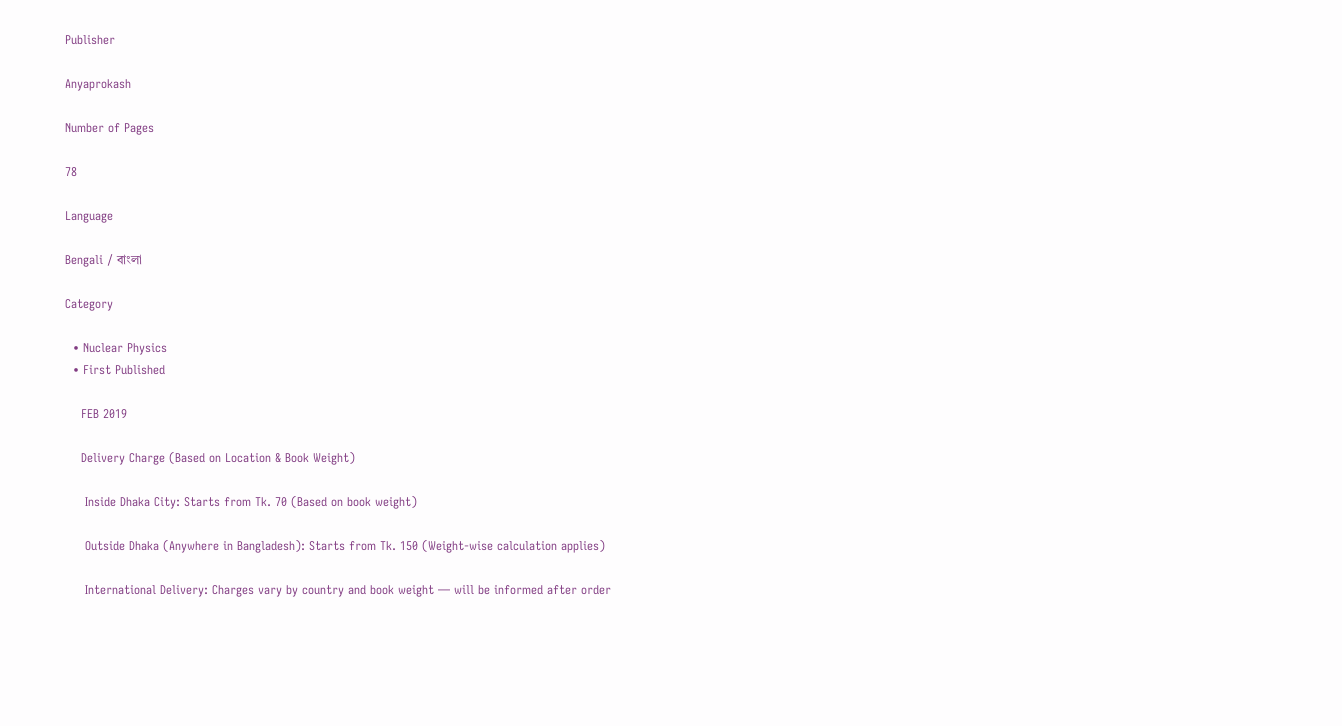Publisher

Anyaprokash

Number of Pages

78

Language

Bengali / বাংলা

Category

  • Nuclear Physics
  • First Published

    FEB 2019

    Delivery Charge (Based on Location & Book Weight)

     Inside Dhaka City: Starts from Tk. 70 (Based on book weight)

     Outside Dhaka (Anywhere in Bangladesh): Starts from Tk. 150 (Weight-wise calculation applies)

     International Delivery: Charges vary by country and book weight — will be informed after order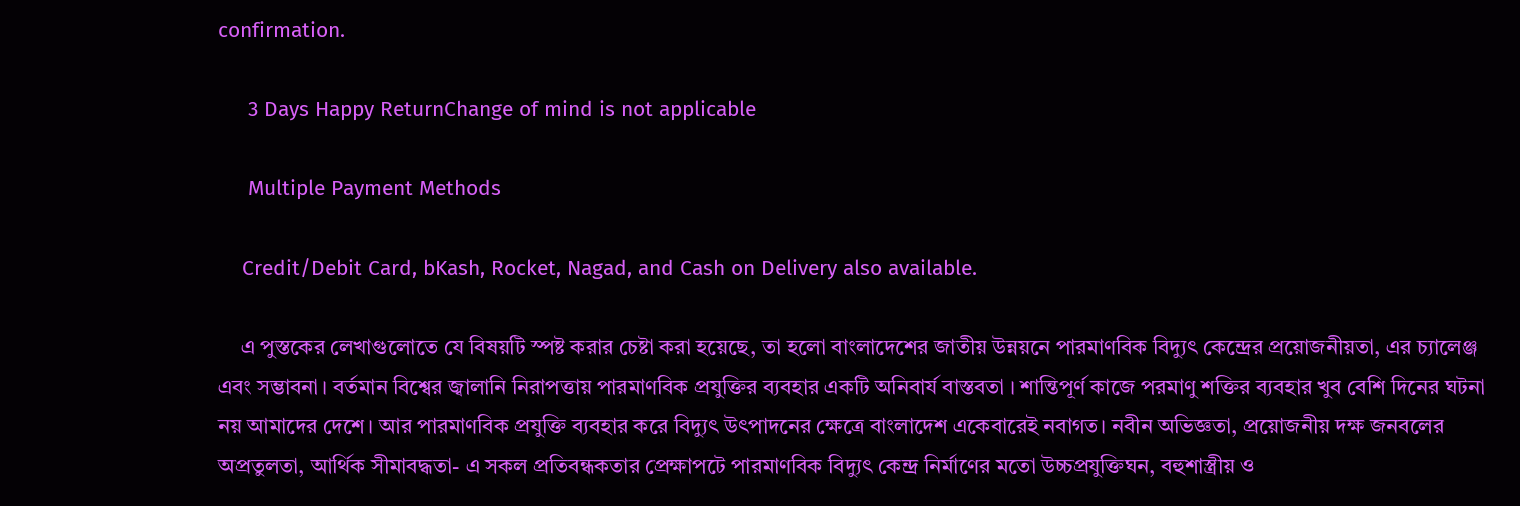confirmation.

     3 Days Happy ReturnChange of mind is not applicable

     Multiple Payment Methods

    Credit/Debit Card, bKash, Rocket, Nagad, and Cash on Delivery also available.

    এ পুস্তকের লেখাগুলোতে যে বিষয়টি স্পষ্ট করার চেষ্টা করা হয়েছে, তা হলো বাংলাদেশের জাতীয় উন্নয়নে পারমাণবিক বিদ্যুৎ কেন্দ্রের প্রয়োজনীয়তা, এর চ্যালেঞ্জ এবং সম্ভাবনা। বর্তমান বিশ্বের জ্বালানি নিরাপত্তায় পারমাণবিক প্রযুক্তির ব্যবহার একটি অনিবার্য বাস্তবতা । শান্তিপূর্ণ কাজে পরমাণু শক্তির ব্যবহার খুব বেশি দিনের ঘটনা নয় আমাদের দেশে। আর পারমাণবিক প্রযুক্তি ব্যবহার করে বিদ্যুৎ উৎপাদনের ক্ষেত্রে বাংলাদেশ একেবারেই নবাগত। নবীন অভিজ্ঞতা, প্রয়োজনীয় দক্ষ জনবলের অপ্রতুলতা, আর্থিক সীমাবদ্ধতা- এ সকল প্রতিবন্ধকতার প্রেক্ষাপটে পারমাণবিক বিদ্যুৎ কেন্দ্র নির্মাণের মতো উচ্চপ্রযুক্তিঘন, বহুশাস্ত্রীয় ও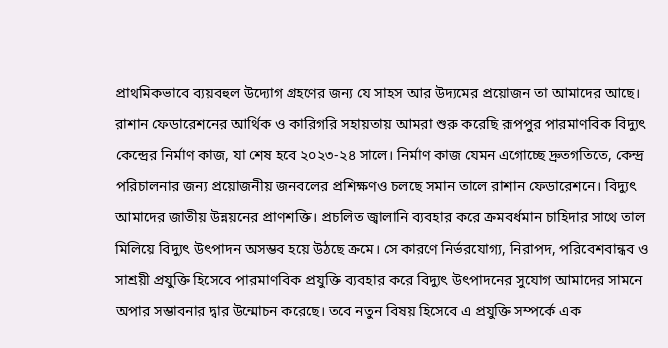প্রাথমিকভাবে ব্যয়বহুল উদ্যোগ গ্রহণের জন্য যে সাহস আর উদ্যমের প্রয়োজন তা আমাদের আছে। রাশান ফেডারেশনের আর্থিক ও কারিগরি সহায়তায় আমরা শুরু করেছি রূপপুর পারমাণবিক বিদ্যুৎ কেন্দ্রের নির্মাণ কাজ, যা শেষ হবে ২০২৩-২৪ সালে। নির্মাণ কাজ যেমন এগোচ্ছে দ্রুতগতিতে, কেন্দ্র পরিচালনার জন্য প্রয়োজনীয় জনবলের প্রশিক্ষণও চলছে সমান তালে রাশান ফেডারেশনে। বিদ্যুৎ আমাদের জাতীয় উন্নয়নের প্রাণশক্তি। প্রচলিত জ্বালানি ব্যবহার করে ক্রমবর্ধমান চাহিদার সাথে তাল মিলিয়ে বিদ্যুৎ উৎপাদন অসম্ভব হয়ে উঠছে ক্রমে। সে কারণে নির্ভরযোগ্য, নিরাপদ, পরিবেশবান্ধব ও সাশ্রয়ী প্রযুক্তি হিসেবে পারমাণবিক প্রযুক্তি ব্যবহার করে বিদ্যুৎ উৎপাদনের সুযোগ আমাদের সামনে অপার সম্ভাবনার দ্বার উন্মোচন করেছে। তবে নতুন বিষয় হিসেবে এ প্রযুক্তি সম্পর্কে এক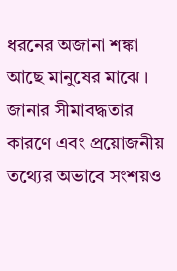ধরনের অজানা শঙ্কা আছে মানুষের মাঝে । জানার সীমাবদ্ধতার কারণে এবং প্রয়োজনীয় তথ্যের অভাবে সংশয়ও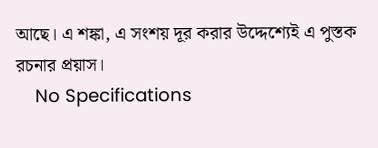আছে। এ শঙ্কা, এ সংশয় দূর করার উদ্দেশ্যেই এ পুস্তক রচনার প্রয়াস।
    No Specifications